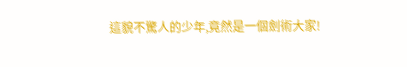這貌不驚人的少年,竟然是一個劍術大家!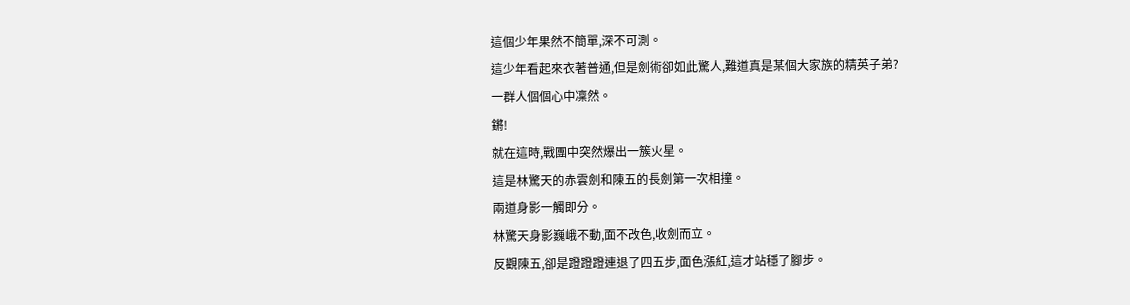這個少年果然不簡單,深不可測。
這少年看起來衣著普通,但是劍術卻如此驚人,難道真是某個大家族的精英子弟?
一群人個個心中凜然。
鏘!
就在這時,戰團中突然爆出一簇火星。
這是林驚天的赤雲劍和陳五的長劍第一次相撞。
兩道身影一觸即分。
林驚天身影巍峨不動,面不改色,收劍而立。
反觀陳五,卻是蹬蹬蹬連退了四五步,面色漲紅,這才站穩了腳步。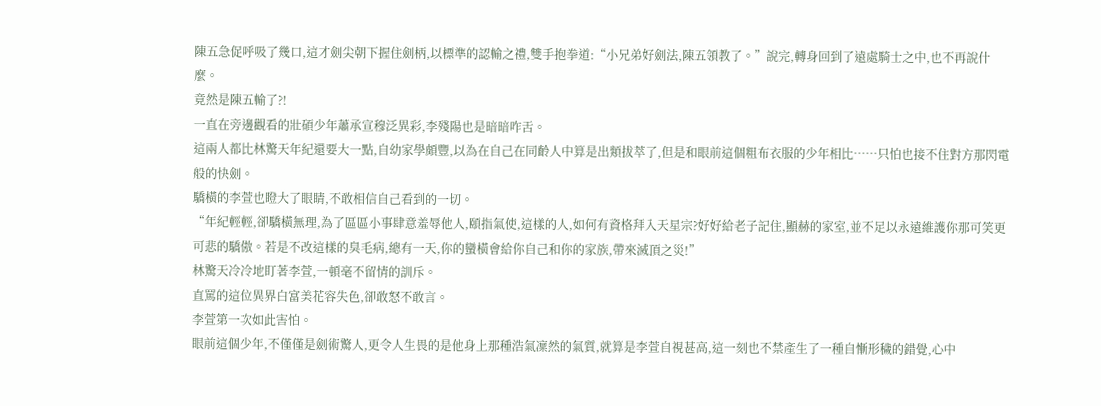陳五急促呼吸了幾口,這才劍尖朝下握住劍柄,以標準的認輸之禮,雙手抱拳道:“小兄弟好劍法,陳五領教了。”說完,轉身回到了遠處騎士之中,也不再說什麼。
竟然是陳五輸了?!
一直在旁邊觀看的壯碩少年蕭承宣穆泛異彩,李殘陽也是暗暗咋舌。
這兩人都比林驚天年紀還要大一點,自幼家學頗豐,以為在自己在同齡人中算是出類拔萃了,但是和眼前這個粗布衣服的少年相比……只怕也接不住對方那閃電般的快劍。
驕橫的李萱也瞪大了眼睛,不敢相信自己看到的一切。
“年紀輕輕,卻驕橫無理,為了區區小事肆意羞辱他人,頤指氣使,這樣的人,如何有資格拜入天星宗?好好給老子記住,顯赫的家室,並不足以永遠維護你那可笑更可悲的驕傲。若是不改這樣的臭毛病,總有一天,你的蠻橫會給你自己和你的家族,帶來滅頂之災!”
林驚天冷冷地盯著李萱,一頓毫不留情的訓斥。
直罵的這位異界白富美花容失色,卻敢怒不敢言。
李萱第一次如此害怕。
眼前這個少年,不僅僅是劍術驚人,更令人生畏的是他身上那種浩氣凜然的氣質,就算是李萱自視甚高,這一刻也不禁產生了一種自慚形穢的錯覺,心中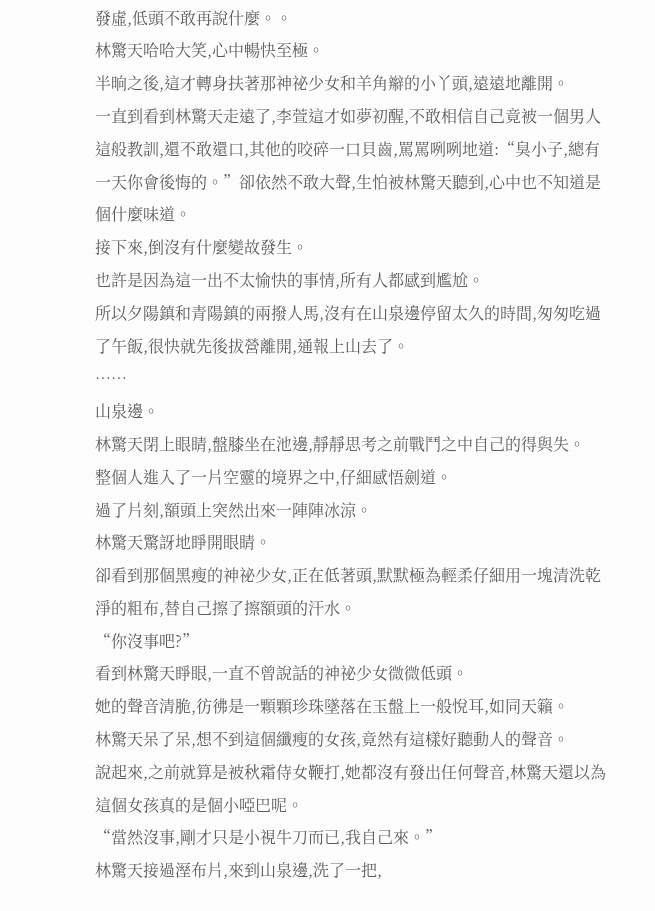發虛,低頭不敢再說什麼。。
林驚天哈哈大笑,心中暢快至極。
半晌之後,這才轉身扶著那神祕少女和羊角辮的小丫頭,遠遠地離開。
一直到看到林驚天走遠了,李萱這才如夢初醒,不敢相信自己竟被一個男人這般教訓,還不敢還口,其他的咬碎一口貝齒,罵罵咧咧地道:“臭小子,總有一天你會後悔的。”卻依然不敢大聲,生怕被林驚天聽到,心中也不知道是個什麼味道。
接下來,倒沒有什麼變故發生。
也許是因為這一出不太愉快的事情,所有人都感到尷尬。
所以夕陽鎮和青陽鎮的兩撥人馬,沒有在山泉邊停留太久的時間,匆匆吃過了午飯,很快就先後拔營離開,通報上山去了。
……
山泉邊。
林驚天閉上眼睛,盤膝坐在池邊,靜靜思考之前戰鬥之中自己的得與失。
整個人進入了一片空靈的境界之中,仔細感悟劍道。
過了片刻,額頭上突然出來一陣陣冰涼。
林驚天驚訝地睜開眼睛。
卻看到那個黑瘦的神祕少女,正在低著頭,默默極為輕柔仔細用一塊清洗乾淨的粗布,替自己擦了擦額頭的汗水。
“你沒事吧?”
看到林驚天睜眼,一直不曾說話的神祕少女微微低頭。
她的聲音清脆,彷彿是一顆顆珍珠墜落在玉盤上一般悅耳,如同天籟。
林驚天呆了呆,想不到這個纖瘦的女孩,竟然有這樣好聽動人的聲音。
說起來,之前就算是被秋霜侍女鞭打,她都沒有發出任何聲音,林驚天還以為這個女孩真的是個小啞巴呢。
“當然沒事,剛才只是小視牛刀而已,我自己來。”
林驚天接過溼布片,來到山泉邊,洗了一把,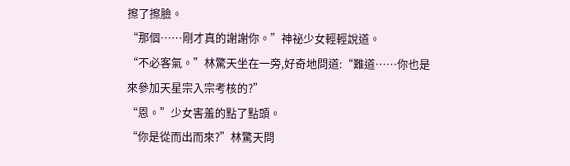擦了擦臉。
“那個……剛才真的謝謝你。”神祕少女輕輕說道。
“不必客氣。”林驚天坐在一旁,好奇地問道:“難道……你也是來參加天星宗入宗考核的?”
“恩。”少女害羞的點了點頭。
“你是從而出而來?”林驚天問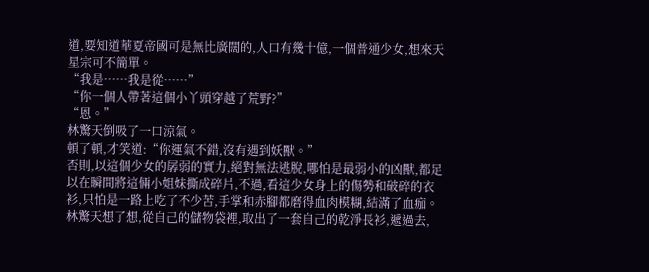道,要知道華夏帝國可是無比廣闊的,人口有幾十億,一個普通少女,想來天星宗可不簡單。
“我是……我是從……”
“你一個人帶著這個小丫頭穿越了荒野?”
“恩。”
林驚天倒吸了一口涼氣。
頓了頓,才笑道:“你運氣不錯,沒有遇到妖獸。”
否則,以這個少女的孱弱的實力,絕對無法逃脫,哪怕是最弱小的凶獸,都足以在瞬間將這倆小姐妹撕成碎片,不過,看這少女身上的傷勢和破碎的衣衫,只怕是一路上吃了不少苦,手掌和赤腳都磨得血肉模糊,結滿了血痂。
林驚天想了想,從自己的儲物袋裡,取出了一套自己的乾淨長衫,遞過去,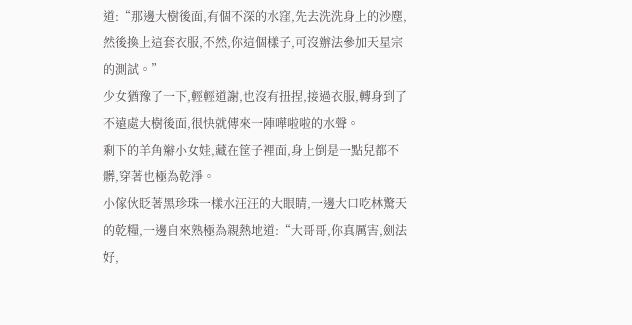道:“那邊大樹後面,有個不深的水窪,先去洗洗身上的沙塵,然後換上這套衣服,不然,你這個樣子,可沒辦法參加天星宗的測試。”
少女猶豫了一下,輕輕道謝,也沒有扭捏,接過衣服,轉身到了不遠處大樹後面,很快就傳來一陣嘩啦啦的水聲。
剩下的羊角辮小女娃,藏在筐子裡面,身上倒是一點兒都不髒,穿著也極為乾淨。
小傢伙眨著黑珍珠一樣水汪汪的大眼睛,一邊大口吃林驚天的乾糧,一邊自來熟極為親熱地道:“大哥哥,你真厲害,劍法好,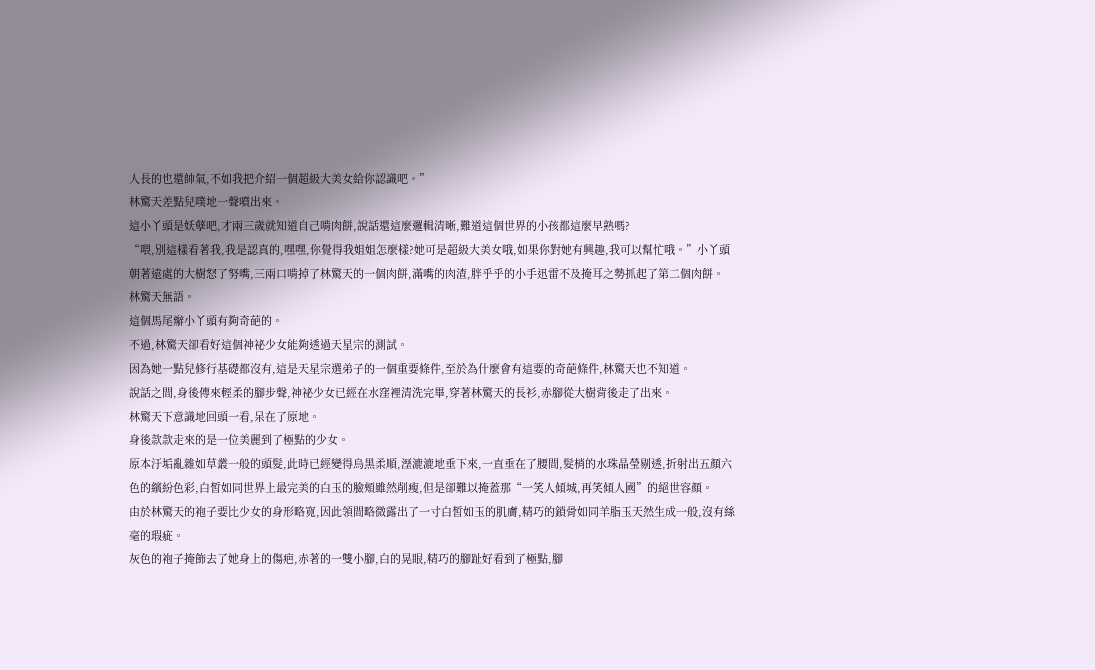人長的也還帥氣,不如我把介紹一個超級大美女給你認識吧。”
林驚天差點兒噗地一聲噴出來。
這小丫頭是妖孽吧,才兩三歲就知道自己啃肉餅,說話還這麼邏輯清晰,難道這個世界的小孩都這麼早熟嗎?
“喂,別這樣看著我,我是認真的,嘿嘿,你覺得我姐姐怎麼樣?她可是超級大美女哦,如果你對她有興趣,我可以幫忙哦。”小丫頭朝著遠處的大樹怒了努嘴,三兩口啃掉了林驚天的一個肉餅,滿嘴的肉渣,胖乎乎的小手迅雷不及掩耳之勢抓起了第二個肉餅。
林驚天無語。
這個馬尾辮小丫頭有夠奇葩的。
不過,林驚天卻看好這個神祕少女能夠透過天星宗的測試。
因為她一點兒修行基礎都沒有,這是天星宗選弟子的一個重要條件,至於為什麼會有這要的奇葩條件,林驚天也不知道。
說話之間,身後傳來輕柔的腳步聲,神祕少女已經在水窪裡清洗完畢,穿著林驚天的長衫,赤腳從大樹背後走了出來。
林驚天下意識地回頭一看,呆在了原地。
身後款款走來的是一位美麗到了極點的少女。
原本汙垢亂雜如草叢一般的頭髮,此時已經變得烏黑柔順,溼漉漉地垂下來,一直垂在了腰間,髮梢的水珠晶瑩剔透,折射出五顏六色的繽紛色彩,白皙如同世界上最完美的白玉的臉頰雖然削瘦,但是卻難以掩蓋那“一笑人傾城,再笑傾人國”的絕世容顏。
由於林驚天的袍子要比少女的身形略寬,因此領間略微露出了一寸白皙如玉的肌膚,精巧的鎖骨如同羊脂玉天然生成一般,沒有絲毫的瑕疵。
灰色的袍子掩飾去了她身上的傷疤,赤著的一雙小腳,白的晃眼,精巧的腳趾好看到了極點,腳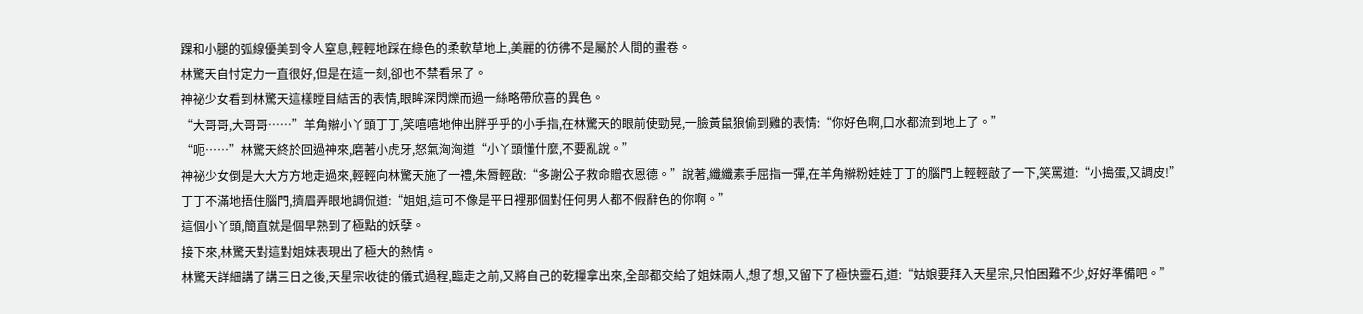踝和小腿的弧線優美到令人窒息,輕輕地踩在綠色的柔軟草地上,美麗的彷彿不是屬於人間的畫卷。
林驚天自忖定力一直很好,但是在這一刻,卻也不禁看呆了。
神祕少女看到林驚天這樣瞠目結舌的表情,眼眸深閃爍而過一絲略帶欣喜的異色。
“大哥哥,大哥哥……”羊角辮小丫頭丁丁,笑嘻嘻地伸出胖乎乎的小手指,在林驚天的眼前使勁晃,一臉黃鼠狼偷到雞的表情:“你好色啊,口水都流到地上了。”
“呃……”林驚天終於回過神來,磨著小虎牙,怒氣洶洶道“小丫頭懂什麼,不要亂說。”
神祕少女倒是大大方方地走過來,輕輕向林驚天施了一禮,朱脣輕啟:“多謝公子救命贈衣恩德。”說著,纖纖素手屈指一彈,在羊角辮粉娃娃丁丁的腦門上輕輕敲了一下,笑罵道:“小搗蛋,又調皮!”
丁丁不滿地捂住腦門,擠眉弄眼地調侃道:“姐姐,這可不像是平日裡那個對任何男人都不假辭色的你啊。”
這個小丫頭,簡直就是個早熟到了極點的妖孽。
接下來,林驚天對這對姐妹表現出了極大的熱情。
林驚天詳細講了講三日之後,天星宗收徒的儀式過程,臨走之前,又將自己的乾糧拿出來,全部都交給了姐妹兩人,想了想,又留下了極快靈石,道:“姑娘要拜入天星宗,只怕困難不少,好好準備吧。”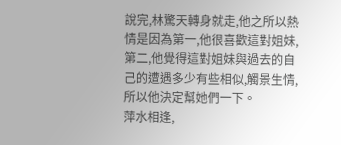說完,林驚天轉身就走,他之所以熱情是因為第一,他很喜歡這對姐妹,第二,他覺得這對姐妹與過去的自己的遭遇多少有些相似,觸景生情,所以他決定幫她們一下。
萍水相逢,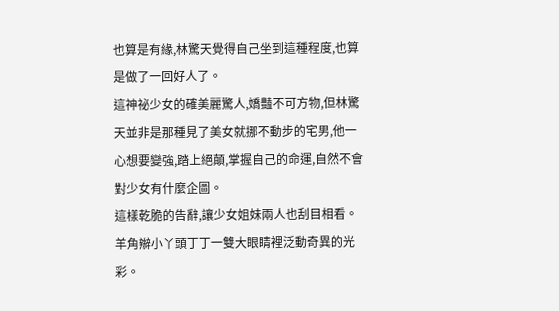也算是有緣,林驚天覺得自己坐到這種程度,也算是做了一回好人了。
這神祕少女的確美麗驚人,嬌豔不可方物,但林驚天並非是那種見了美女就挪不動步的宅男,他一心想要變強,踏上絕顛,掌握自己的命運,自然不會對少女有什麼企圖。
這樣乾脆的告辭,讓少女姐妹兩人也刮目相看。
羊角辮小丫頭丁丁一雙大眼睛裡泛動奇異的光彩。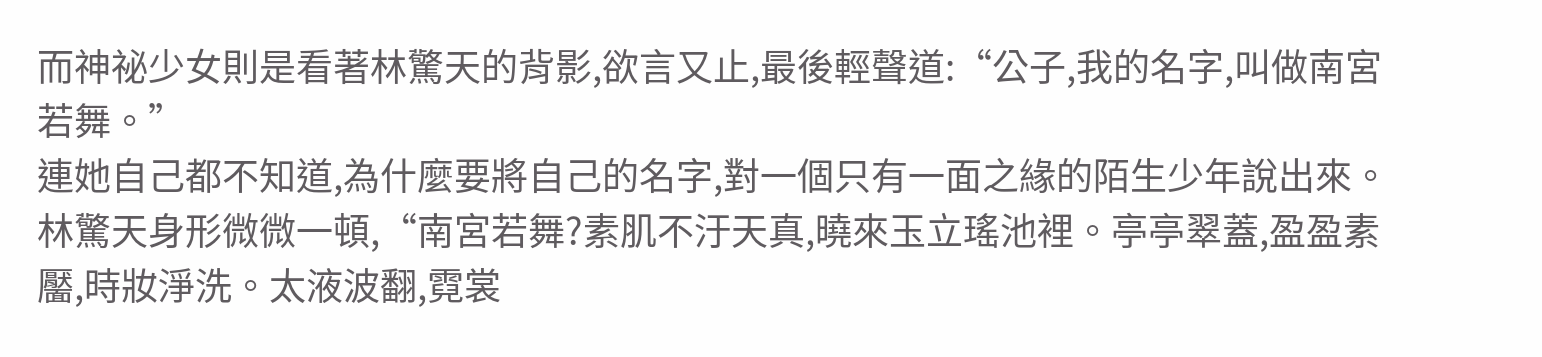而神祕少女則是看著林驚天的背影,欲言又止,最後輕聲道:“公子,我的名字,叫做南宮若舞。”
連她自己都不知道,為什麼要將自己的名字,對一個只有一面之緣的陌生少年說出來。
林驚天身形微微一頓,“南宮若舞?素肌不汙天真,曉來玉立瑤池裡。亭亭翠蓋,盈盈素靨,時妝淨洗。太液波翻,霓裳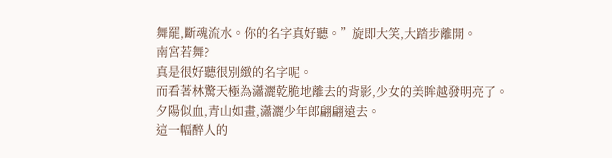舞罷,斷魂流水。你的名字真好聽。”旋即大笑,大踏步離開。
南宮若舞?
真是很好聽很別緻的名字呢。
而看著林驚天極為瀟灑乾脆地離去的背影,少女的美眸越發明亮了。
夕陽似血,青山如畫,瀟灑少年郎翩翩遠去。
這一幅醉人的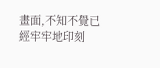畫面,不知不覺已經牢牢地印刻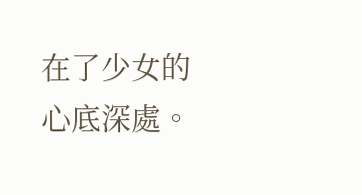在了少女的心底深處。